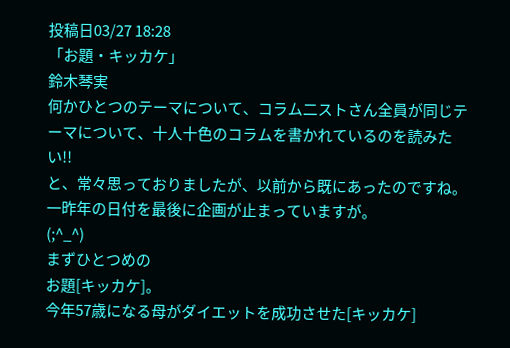投稿日03/27 18:28
「お題・キッカケ」
鈴木琴実
何かひとつのテーマについて、コラム二ストさん全員が同じテーマについて、十人十色のコラムを書かれているのを読みたい!!
と、常々思っておりましたが、以前から既にあったのですね。
一昨年の日付を最後に企画が止まっていますが。
(;^_^)
まずひとつめの
お題[キッカケ]。
今年57歳になる母がダイエットを成功させた[キッカケ]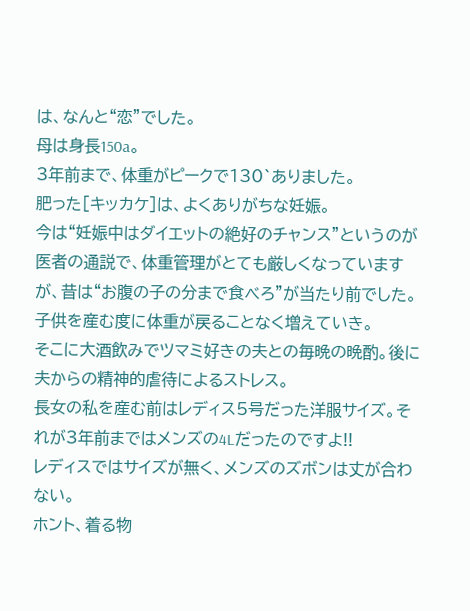は、なんと“恋”でした。
母は身長150a。
3年前まで、体重がピークで130`ありました。
肥った[キッカケ]は、よくありがちな妊娠。
今は“妊娠中はダイエットの絶好のチャンス”というのが医者の通説で、体重管理がとても厳しくなっていますが、昔は“お腹の子の分まで食べろ”が当たり前でした。
子供を産む度に体重が戻ることなく増えていき。
そこに大酒飲みでツマミ好きの夫との毎晩の晩酌。後に夫からの精神的虐待によるストレス。
長女の私を産む前はレディス5号だった洋服サイズ。それが3年前まではメンズの4Lだったのですよ!!
レディスではサイズが無く、メンズのズボンは丈が合わない。
ホント、着る物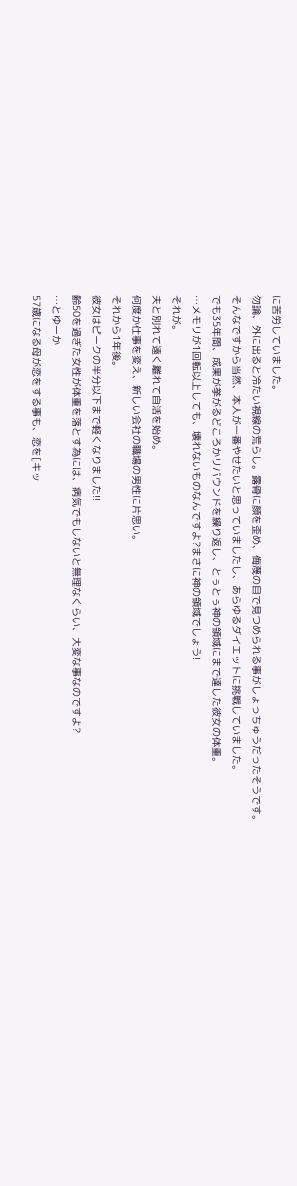に苦労していました。
勿論、外に出ると冷たい視線の荒らし。露骨に顔を歪め、侮蔑の目で見つめられる事がしょっちゅうだったそうです。
そんなですから当然、本人が一番やせたいと思っていましたし、あらゆるダイエットに挑戦していました。
でも35年間、成果が挙がるどころかリバウンドを繰り返し、とぅとぅ神の領域にまで達した彼女の体重。
…メモリが1回転以上しても、壊れないものなんですよ?まさに神の領域でしょう!
それが。
夫と別れて遠く離れて自活を始め。
何度か仕事を変え、新しい会社の職場の男性に片思い。
それから1年後。
彼女はピークの半分以下まで軽くなりました!!
齢50を過ぎた女性が体重を落とす為には、病気でもしないと無理なくらい、大変な事なのですよ?
…とゆーか
57歳になる母が恋をする事も、恋を[キッ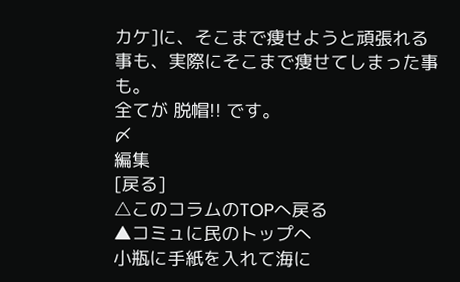カケ]に、そこまで痩せようと頑張れる事も、実際にそこまで痩せてしまった事も。
全てが 脱帽!! です。
〆
編集
[戻る]
△このコラムのTOPへ戻る
▲コミュに民のトップへ
小瓶に手紙を入れて海に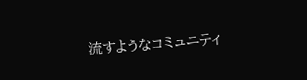流すようなコミュニティ